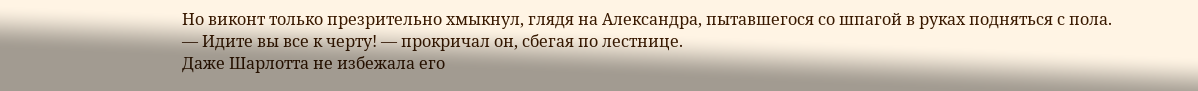Но виконт только презрительно хмыкнул, глядя на Александра, пытавшегося со шпагой в руках подняться с пола.
— Идите вы все к черту! — прокричал он, сбегая по лестнице.
Даже Шарлотта не избежала его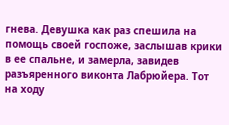гнева. Девушка как раз спешила на помощь своей госпоже, заслышав крики в ее спальне, и замерла, завидев разъяренного виконта Лабрюйера. Тот на ходу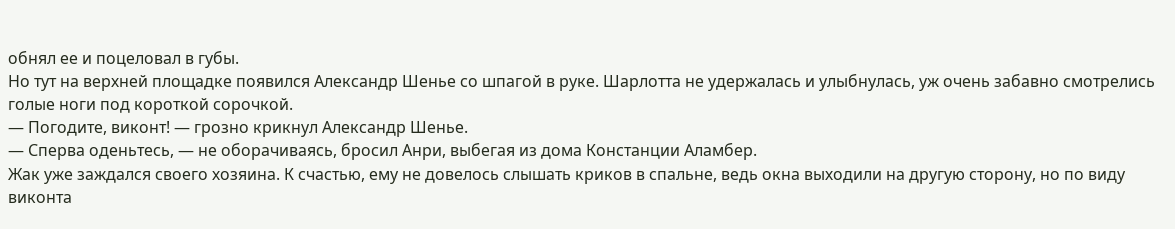обнял ее и поцеловал в губы.
Но тут на верхней площадке появился Александр Шенье со шпагой в руке. Шарлотта не удержалась и улыбнулась, уж очень забавно смотрелись голые ноги под короткой сорочкой.
— Погодите, виконт! — грозно крикнул Александр Шенье.
— Сперва оденьтесь, — не оборачиваясь, бросил Анри, выбегая из дома Констанции Аламбер.
Жак уже заждался своего хозяина. К счастью, ему не довелось слышать криков в спальне, ведь окна выходили на другую сторону, но по виду виконта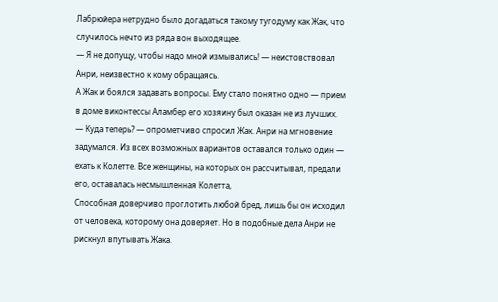Лабрюйера нетрудно было догадаться такому тугодуму как Жак, что случилось нечто из ряда вон выходящее.
— Я не допущу, чтобы надо мной измывались! — неистовствовал Анри, неизвестно к кому обращаясь.
А Жак и боялся задавать вопросы. Ему стало понятно одно — прием в доме виконтессы Аламбер его хозяину был оказан не из лучших.
— Куда теперь? — опрометчиво спросил Жак. Анри на мгновение задумался. Из всех возможных вариантов оставался только один — ехать к Колетте. Все женщины, на которых он рассчитывал, предали его, оставалась несмышленная Колетта,
Способная доверчиво проглотить любой бред, лишь бы он исходил от человека, которому она доверяет. Но в подобные дела Анри не рискнул впутывать Жака.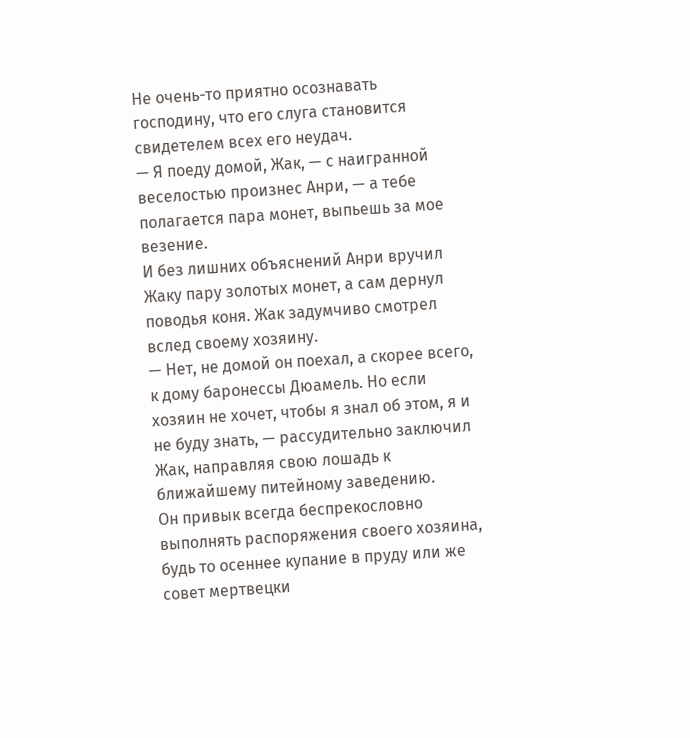Не очень-то приятно осознавать господину, что его слуга становится свидетелем всех его неудач.
— Я поеду домой, Жак, — с наигранной веселостью произнес Анри, — а тебе полагается пара монет, выпьешь за мое везение.
И без лишних объяснений Анри вручил Жаку пару золотых монет, а сам дернул поводья коня. Жак задумчиво смотрел вслед своему хозяину.
— Нет, не домой он поехал, а скорее всего, к дому баронессы Дюамель. Но если хозяин не хочет, чтобы я знал об этом, я и не буду знать, — рассудительно заключил Жак, направляя свою лошадь к ближайшему питейному заведению.
Он привык всегда беспрекословно выполнять распоряжения своего хозяина, будь то осеннее купание в пруду или же совет мертвецки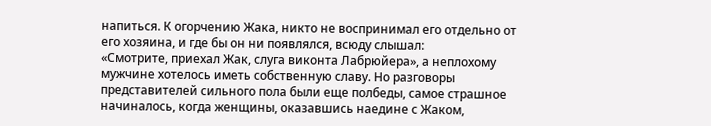напиться. К огорчению Жака, никто не воспринимал его отдельно от его хозяина, и где бы он ни появлялся, всюду слышал:
«Смотрите, приехал Жак, слуга виконта Лабрюйера», а неплохому мужчине хотелось иметь собственную славу. Но разговоры представителей сильного пола были еще полбеды, самое страшное начиналось, когда женщины, оказавшись наедине с Жаком,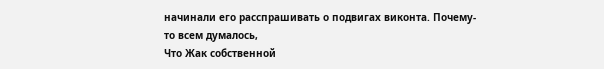начинали его расспрашивать о подвигах виконта. Почему-то всем думалось,
Что Жак собственной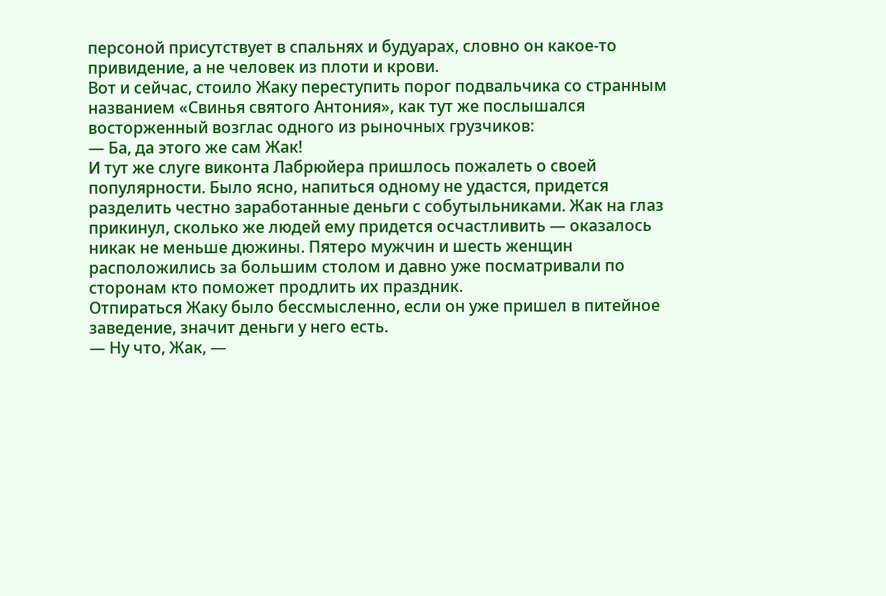персоной присутствует в спальнях и будуарах, словно он какое-то привидение, а не человек из плоти и крови.
Вот и сейчас, стоило Жаку переступить порог подвальчика со странным названием «Свинья святого Антония», как тут же послышался восторженный возглас одного из рыночных грузчиков:
— Ба, да этого же сам Жак!
И тут же слуге виконта Лабрюйера пришлось пожалеть о своей популярности. Было ясно, напиться одному не удастся, придется разделить честно заработанные деньги с собутыльниками. Жак на глаз прикинул, сколько же людей ему придется осчастливить — оказалось никак не меньше дюжины. Пятеро мужчин и шесть женщин расположились за большим столом и давно уже посматривали по сторонам кто поможет продлить их праздник.
Отпираться Жаку было бессмысленно, если он уже пришел в питейное заведение, значит деньги у него есть.
— Ну что, Жак, —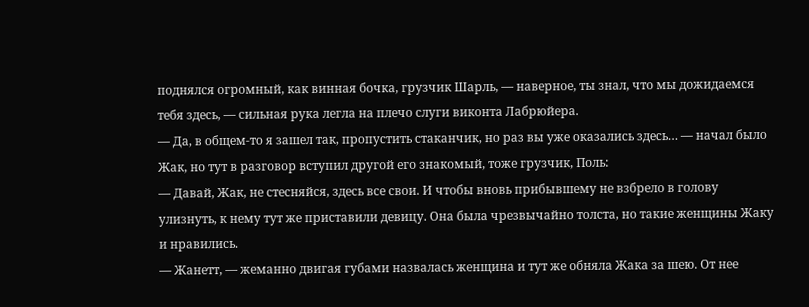поднялся огромный, как винная бочка, грузчик Шарль, — наверное, ты знал, что мы дожидаемся тебя здесь, — сильная рука легла на плечо слуги виконта Лабрюйера.
— Да, в общем-то я зашел так, пропустить стаканчик, но раз вы уже оказались здесь… — начал было Жак, но тут в разговор вступил другой его знакомый, тоже грузчик, Поль:
— Давай, Жак, не стесняйся, здесь все свои. И чтобы вновь прибывшему не взбрело в голову улизнуть, к нему тут же приставили девицу. Она была чрезвычайно толста, но такие женщины Жаку и нравились.
— Жанетт, — жеманно двигая губами назвалась женщина и тут же обняла Жака за шею. От нее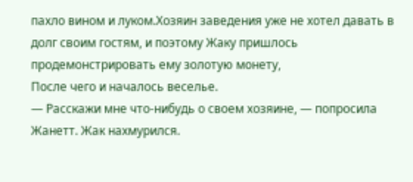пахло вином и луком.Хозяин заведения уже не хотел давать в долг своим гостям, и поэтому Жаку пришлось продемонстрировать ему золотую монету,
После чего и началось веселье.
— Расскажи мне что-нибудь о своем хозяине, — попросила Жанетт. Жак нахмурился.